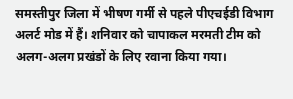समस्तीपुर जिला में भीषण गर्मी से पहले पीएचईडी विभाग अलर्ट मोड में हैं। शनिवार को चापाकल मरमती टीम को अलग-अलग प्रखंडों के लिए रवाना किया गया।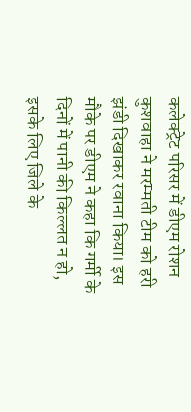कलेक्ट्रेट परिसर में डीएम रोशन कुशवाहा ने मरम्मती टीम को हरी झंडी दिखाकर रवाना किया। इस मौके पर डीएम ने कहा कि गर्मी के दिनों में पानी की किल्लत न हो, इसके लिए जिले के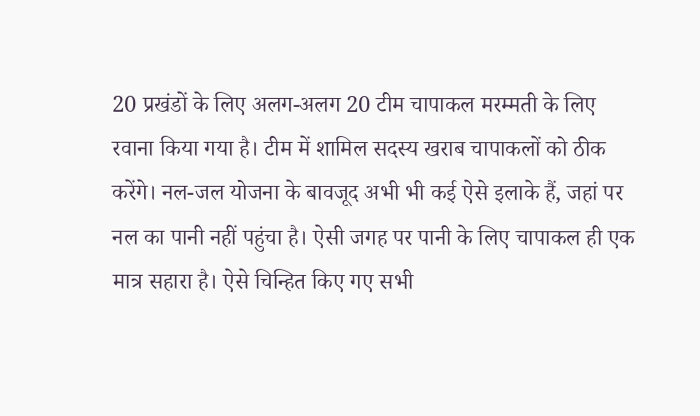20 प्रखंडों के लिए अलग-अलग 20 टीम चापाकल मरम्मती के लिए रवाना किया गया है। टीम में शामिल सदस्य खराब चापाकलों को ठीक करेंगे। नल-जल योजना के बावजूद अभी भी कई ऐसे इलाके हैं, जहां पर नल का पानी नहीं पहुंचा है। ऐसी जगह पर पानी के लिए चापाकल ही एक मात्र सहारा है। ऐसे चिन्हित किए गए सभी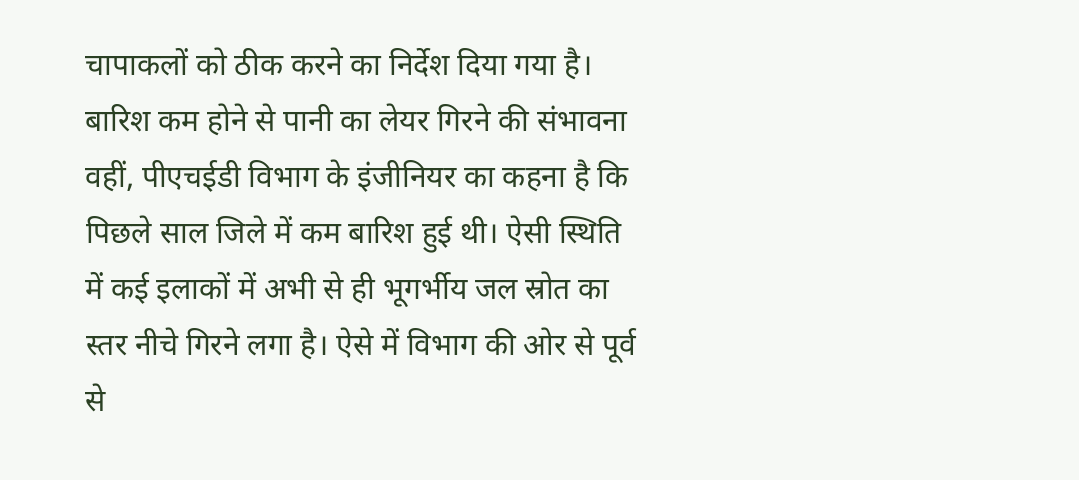चापाकलों को ठीक करने का निर्देश दिया गया है। बारिश कम होने से पानी का लेयर गिरने की संभावना वहीं, पीएचईडी विभाग के इंजीनियर का कहना है कि पिछले साल जिले में कम बारिश हुई थी। ऐसी स्थिति में कई इलाकों में अभी से ही भूगर्भीय जल स्रोत का स्तर नीचे गिरने लगा है। ऐसे में विभाग की ओर से पूर्व से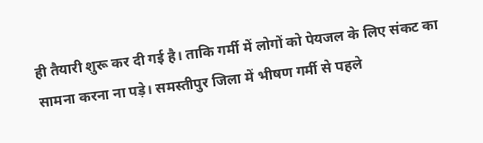ही तैयारी शुरू कर दी गई है। ताकि गर्मी में लोगों को पेयजल के लिए संकट का सामना करना ना पड़े। समस्तीपुर जिला में भीषण गर्मी से पहले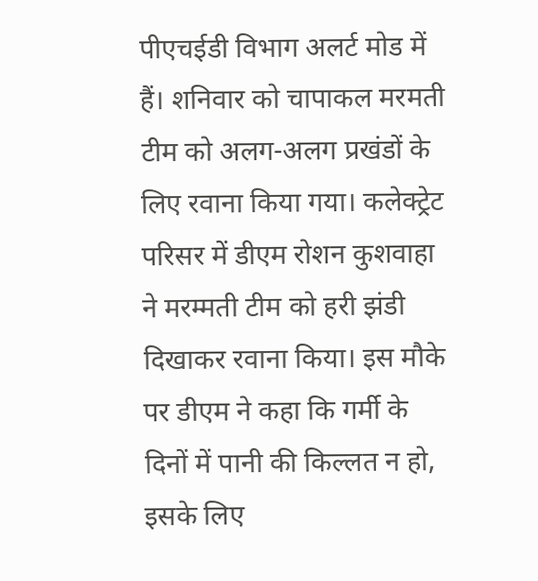पीएचईडी विभाग अलर्ट मोड में हैं। शनिवार को चापाकल मरमती टीम को अलग-अलग प्रखंडों के लिए रवाना किया गया। कलेक्ट्रेट परिसर में डीएम रोशन कुशवाहा ने मरम्मती टीम को हरी झंडी दिखाकर रवाना किया। इस मौके पर डीएम ने कहा कि गर्मी के दिनों में पानी की किल्लत न हो, इसके लिए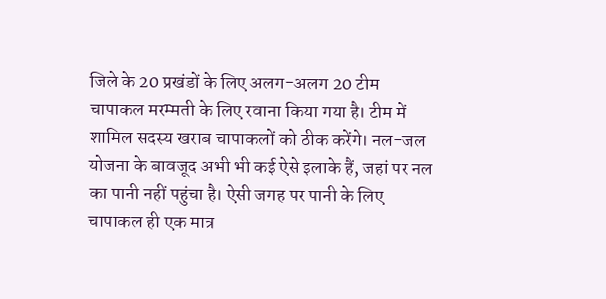जिले के 20 प्रखंडों के लिए अलग-अलग 20 टीम चापाकल मरम्मती के लिए रवाना किया गया है। टीम में शामिल सदस्य खराब चापाकलों को ठीक करेंगे। नल-जल योजना के बावजूद अभी भी कई ऐसे इलाके हैं, जहां पर नल का पानी नहीं पहुंचा है। ऐसी जगह पर पानी के लिए चापाकल ही एक मात्र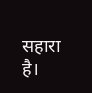सहारा है।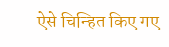ऐसे चिन्हित किए गए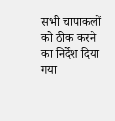सभी चापाकलों को ठीक करने का निर्देश दिया गया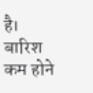है। बारिश कम होने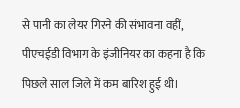से पानी का लेयर गिरने की संभावना वहीं, पीएचईडी विभाग के इंजीनियर का कहना है कि पिछले साल जिले में कम बारिश हुई थी।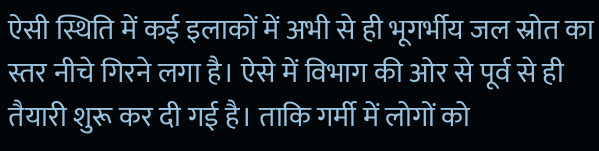ऐसी स्थिति में कई इलाकों में अभी से ही भूगर्भीय जल स्रोत का स्तर नीचे गिरने लगा है। ऐसे में विभाग की ओर से पूर्व से ही तैयारी शुरू कर दी गई है। ताकि गर्मी में लोगों को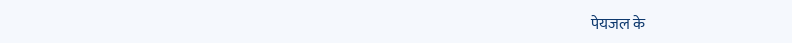पेयजल के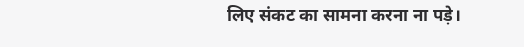लिए संकट का सामना करना ना पड़े।